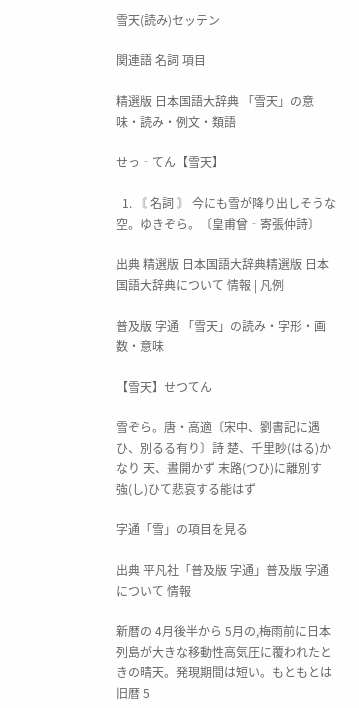雪天(読み)セッテン

関連語 名詞 項目

精選版 日本国語大辞典 「雪天」の意味・読み・例文・類語

せっ‐てん【雪天】

  1. 〘 名詞 〙 今にも雪が降り出しそうな空。ゆきぞら。〔皇甫曾‐寄張仲詩〕

出典 精選版 日本国語大辞典精選版 日本国語大辞典について 情報 | 凡例

普及版 字通 「雪天」の読み・字形・画数・意味

【雪天】せつてん

雪ぞら。唐・高適〔宋中、劉書記に遇ひ、別るる有り〕詩 楚、千里眇(はる)かなり 天、晝開かず 末路(つひ)に離別す 強(し)ひて悲哀する能はず

字通「雪」の項目を見る

出典 平凡社「普及版 字通」普及版 字通について 情報

新暦の 4月後半から 5月の,梅雨前に日本列島が大きな移動性高気圧に覆われたときの晴天。発現期間は短い。もともとは旧暦 5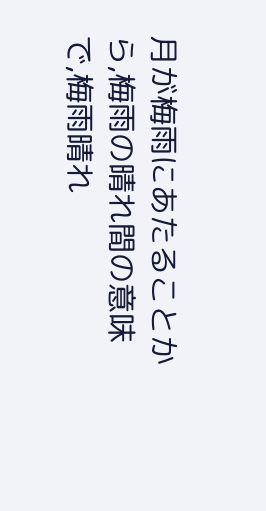月が梅雨にあたることから,梅雨の晴れ間の意味で,梅雨晴れ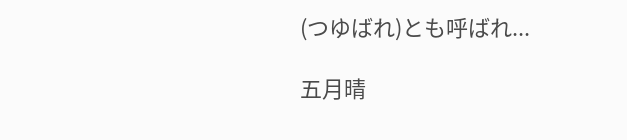(つゆばれ)とも呼ばれ...

五月晴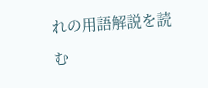れの用語解説を読む